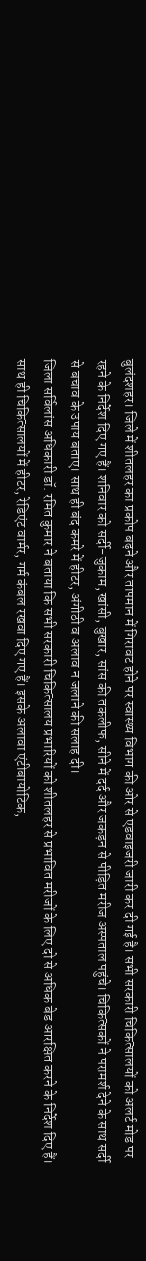बुलंदशहर। जिले में शीतलहर का प्रकोप बढ़ने और तापमान में गिरावट होने पर स्वास्थ्य विभाग की ओर से एडवाइजरी जारी कर दी गई है। सभी सरकारी चिकित्सालयों को अलर्ट मोड पर रहने के निर्देश दिए गए हैं। शनिवार को सर्दी-जुकाम, खांसी, बुखार, सांस की तकलीफ, सीने में दर्द और जकड़न से पीड़ित मरीज अस्पताल पहुंचे। चिकित्सकों ने परामर्श देने के साथ सर्दी से बचाव के उपाय बताए। साथ ही बंद कमरे में हीटर, अंगीठी व अलाव न जलाने की सलाह दी।
जिला सर्विलांस अधिकारी डॉ. रमित कुमार ने बताया कि सभी सरकारी चिकित्सालय प्रभारियों को शीतलहर से प्रभावित मरीजों के लिए दो से अधिक बेड आरक्षित करने के निर्देश दिए हैं। साथ ही चिकित्सालयों में हीटर, रेडिएंट वार्मर, गर्म कंबल रखवा दिए गए हैं। इसके अलावा एंटीबायोटिक,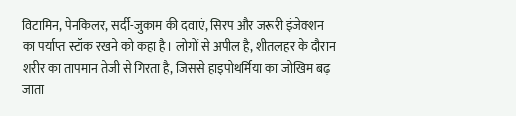विटामिन, पेनकिलर, सर्दी-जुकाम की दवाएं, सिरप और जरूरी इंजेक्शन का पर्याप्त स्टॉक रखने को कहा है। लोगों से अपील है, शीतलहर के दौरान शरीर का तापमान तेजी से गिरता है, जिससे हाइपोथर्मिया का जोखिम बढ़ जाता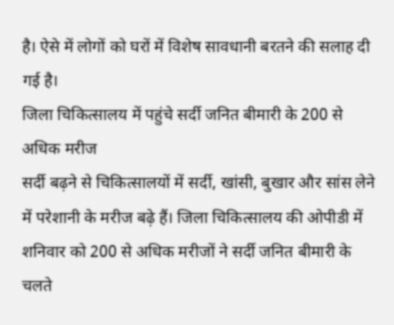है। ऐसे में लोगों को घरों में विशेष सावधानी बरतने की सलाह दी गई है।
जिला चिकित्सालय में पहुंचे सर्दी जनित बीमारी के 200 से अधिक मरीज
सर्दी बढ़ने से चिकित्सालयों में सर्दी, खांसी, बुखार और सांस लेने में परेशानी के मरीज बढ़े हैं। जिला चिकित्सालय की ओपीडी में शनिवार को 200 से अधिक मरीजों ने सर्दी जनित बीमारी के चलते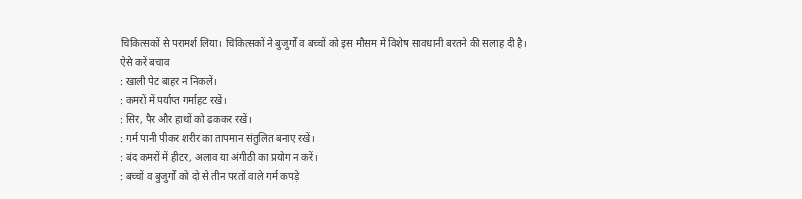चिकित्सकों से परामर्श लिया। चिकित्सकों ने बुजुर्गों व बच्चों को इस मौसम में विशेष सावधानी बरतने की सलाह दी है।
ऐसे करें बचाव
: खाली पेट बाहर न निकलें।
: कमरों में पर्याप्त गर्माहट रखें।
: सिर, पैर और हाथों को ढककर रखें।
: गर्म पानी पीकर शरीर का तापमान संतुलित बनाए रखें।
: बंद कमरों में हीटर, अलाव या अंगीठी का प्रयोग न करें।
: बच्चों व बुजुर्गों को दो से तीन परतों वाले गर्म कपड़े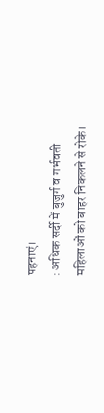पहनाएं।
: अधिक सर्दी में बुजुर्ग व गर्भवती महिलाओं को बाहर निकलने से रोके।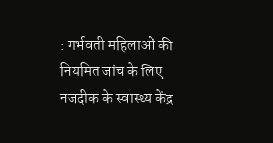: गर्भवती महिलाओं की नियमित जांच के लिए नजदीक के स्वास्थ्य केंद्र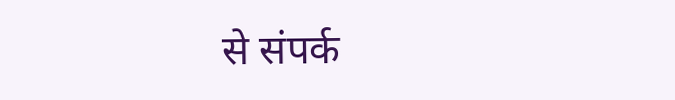से संपर्क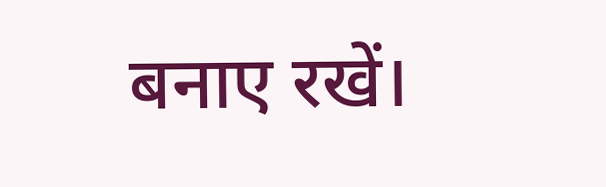बनाए रखें।